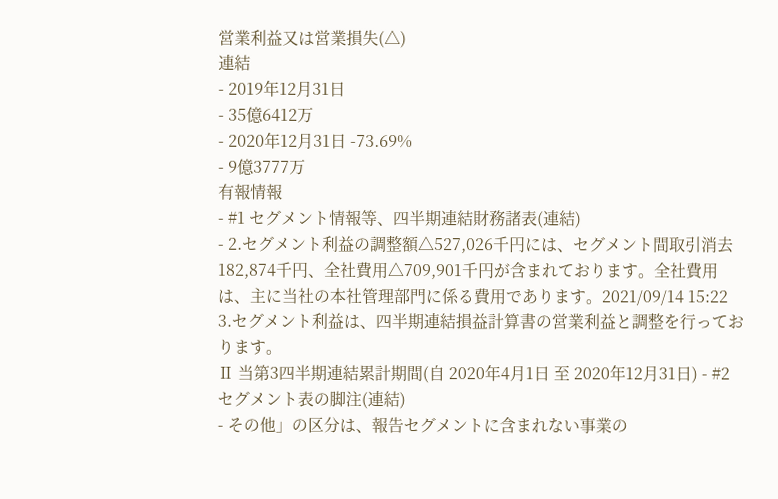営業利益又は営業損失(△)
連結
- 2019年12月31日
- 35億6412万
- 2020年12月31日 -73.69%
- 9億3777万
有報情報
- #1 セグメント情報等、四半期連結財務諸表(連結)
- 2.セグメント利益の調整額△527,026千円には、セグメント間取引消去182,874千円、全社費用△709,901千円が含まれております。全社費用は、主に当社の本社管理部門に係る費用であります。2021/09/14 15:22
3.セグメント利益は、四半期連結損益計算書の営業利益と調整を行っております。
Ⅱ 当第3四半期連結累計期間(自 2020年4月1日 至 2020年12月31日) - #2 セグメント表の脚注(連結)
- その他」の区分は、報告セグメントに含まれない事業の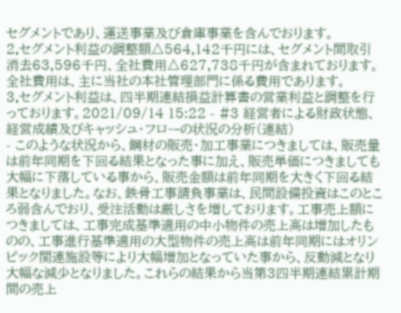セグメントであり、運送事業及び倉庫事業を含んでおります。
2.セグメント利益の調整額△564,142千円には、セグメント間取引消去63,596千円、全社費用△627,738千円が含まれております。全社費用は、主に当社の本社管理部門に係る費用であります。
3.セグメント利益は、四半期連結損益計算書の営業利益と調整を行っております。2021/09/14 15:22 - #3 経営者による財政状態、経営成績及びキャッシュ・フローの状況の分析(連結)
- このような状況から、鋼材の販売・加工事業につきましては、販売量は前年同期を下回る結果となった事に加え、販売単価につきましても大幅に下落している事から、販売金額は前年同期を大きく下回る結果となりました。なお、鉄骨工事請負事業は、民間設備投資はこのところ弱含んでおり、受注活動は厳しさを増しております。工事売上額につきましては、工事完成基準適用の中小物件の売上高は増加したものの、工事進行基準適用の大型物件の売上高は前年同期にはオリンピック関連施設等により大幅増加となっていた事から、反動減となり大幅な減少となりました。これらの結果から当第3四半期連結累計期間の売上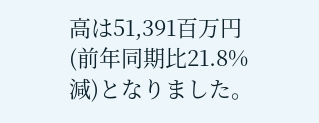高は51,391百万円(前年同期比21.8%減)となりました。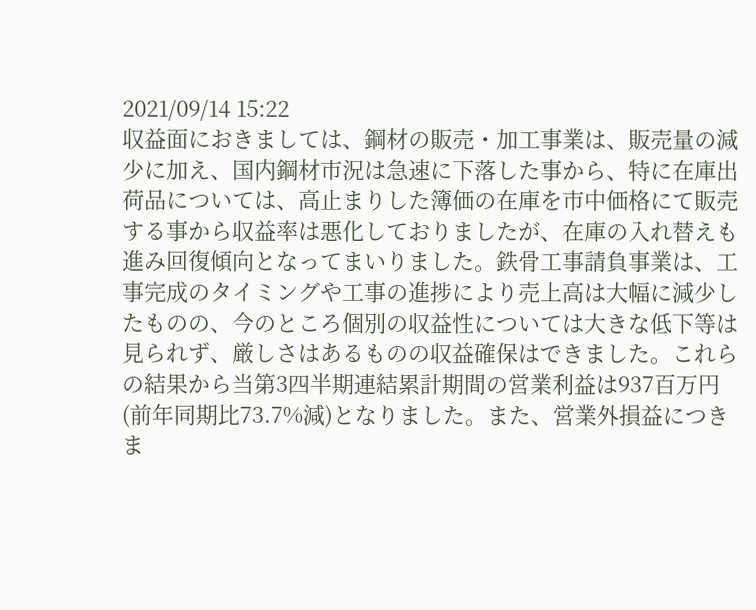2021/09/14 15:22
収益面におきましては、鋼材の販売・加工事業は、販売量の減少に加え、国内鋼材市況は急速に下落した事から、特に在庫出荷品については、高止まりした簿価の在庫を市中価格にて販売する事から収益率は悪化しておりましたが、在庫の入れ替えも進み回復傾向となってまいりました。鉄骨工事請負事業は、工事完成のタイミングや工事の進捗により売上高は大幅に減少したものの、今のところ個別の収益性については大きな低下等は見られず、厳しさはあるものの収益確保はできました。これらの結果から当第3四半期連結累計期間の営業利益は937百万円(前年同期比73.7%減)となりました。また、営業外損益につきま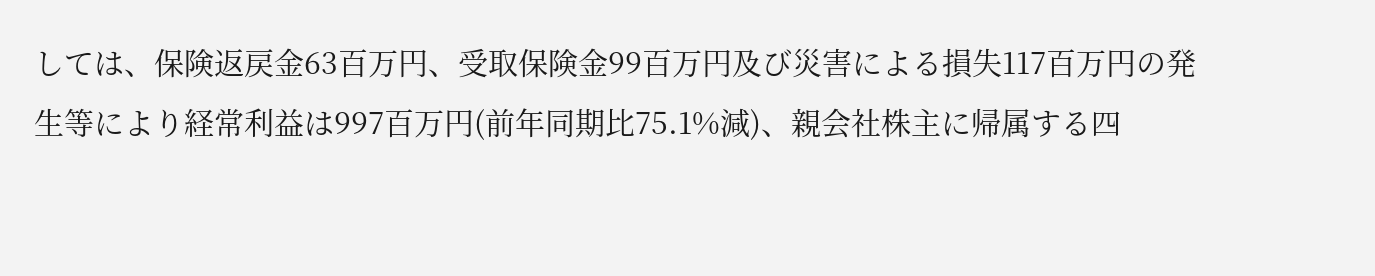しては、保険返戻金63百万円、受取保険金99百万円及び災害による損失117百万円の発生等により経常利益は997百万円(前年同期比75.1%減)、親会社株主に帰属する四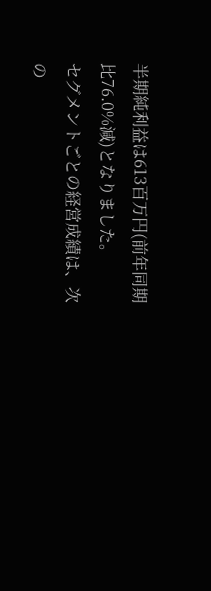半期純利益は613百万円(前年同期比76.0%減)となりました。
セグメントごとの経営成績は、次の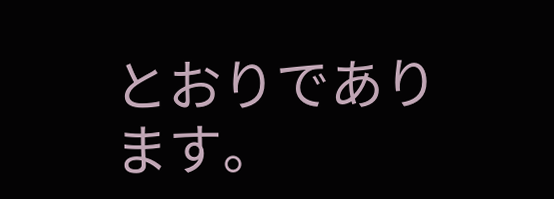とおりであります。